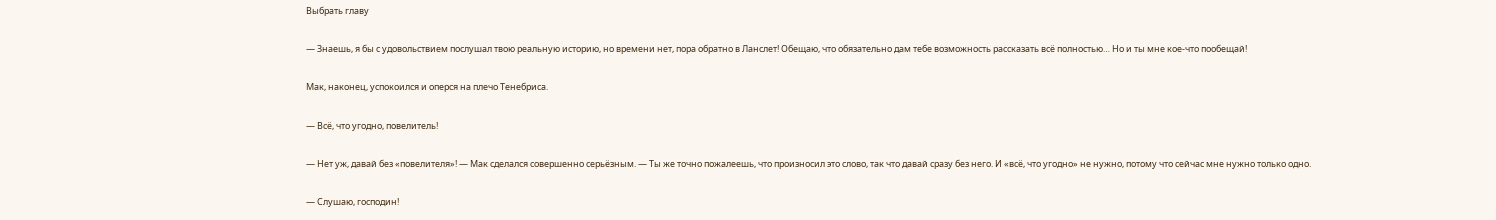Выбрать главу

— Знаешь, я бы с удовольствием послушал твою реальную историю, но времени нет, пора обратно в Ланслет! Обещаю, что обязательно дам тебе возможность рассказать всё полностью… Но и ты мне кое-что пообещай!

Мак, наконец, успокоился и оперся на плечо Тенебриса.

— Всё, что угодно, повелитель!

— Нет уж, давай без «повелителя»! — Мак сделался совершенно серьёзным. — Ты же точно пожалеешь, что произносил это слово, так что давай сразу без него. И «всё, что угодно» не нужно, потому что сейчас мне нужно только одно.

— Слушаю, господин!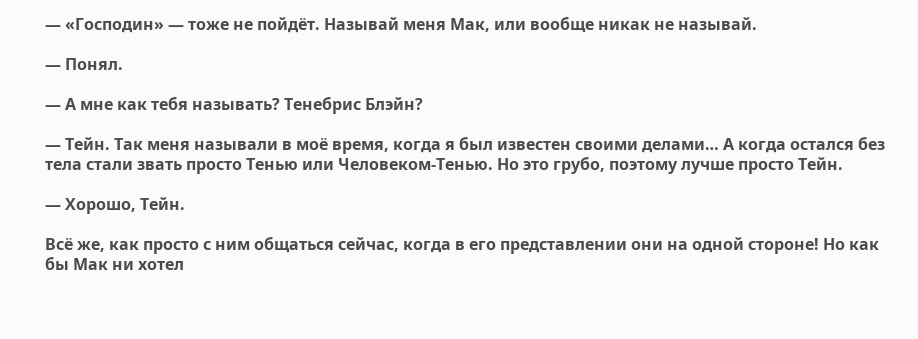— «Господин» — тоже не пойдёт. Называй меня Мак, или вообще никак не называй.

— Понял.

— А мне как тебя называть? Тенебрис Блэйн?

— Тейн. Так меня называли в моё время, когда я был известен своими делами… А когда остался без тела стали звать просто Тенью или Человеком-Тенью. Но это грубо, поэтому лучше просто Тейн.

— Хорошо, Тейн.

Всё же, как просто с ним общаться сейчас, когда в его представлении они на одной стороне! Но как бы Мак ни хотел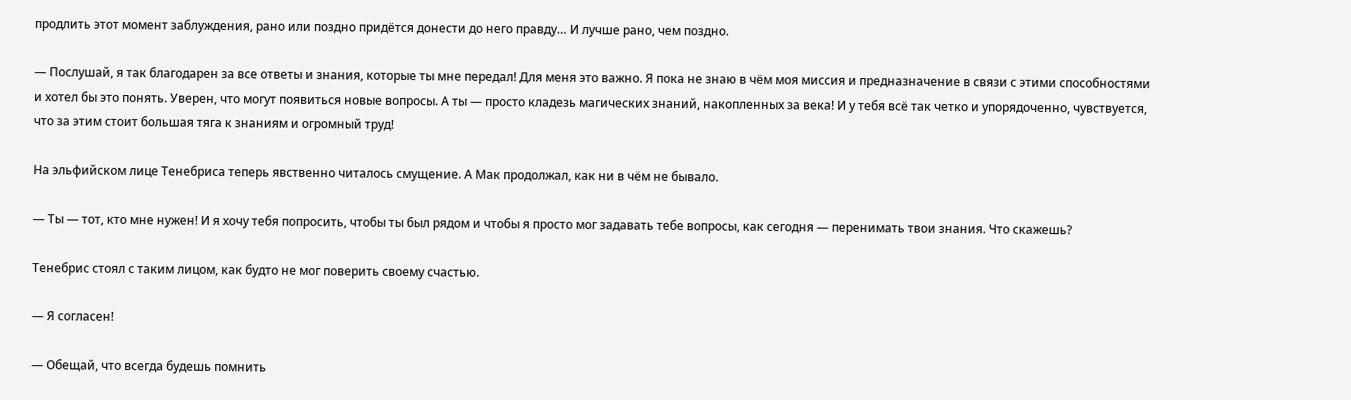продлить этот момент заблуждения, рано или поздно придётся донести до него правду… И лучше рано, чем поздно.

— Послушай, я так благодарен за все ответы и знания, которые ты мне передал! Для меня это важно. Я пока не знаю в чём моя миссия и предназначение в связи с этими способностями и хотел бы это понять. Уверен, что могут появиться новые вопросы. А ты — просто кладезь магических знаний, накопленных за века! И у тебя всё так четко и упорядоченно, чувствуется, что за этим стоит большая тяга к знаниям и огромный труд!

На эльфийском лице Тенебриса теперь явственно читалось смущение. А Мак продолжал, как ни в чём не бывало.

— Ты — тот, кто мне нужен! И я хочу тебя попросить, чтобы ты был рядом и чтобы я просто мог задавать тебе вопросы, как сегодня — перенимать твои знания. Что скажешь?

Тенебрис стоял с таким лицом, как будто не мог поверить своему счастью.

— Я согласен!

— Обещай, что всегда будешь помнить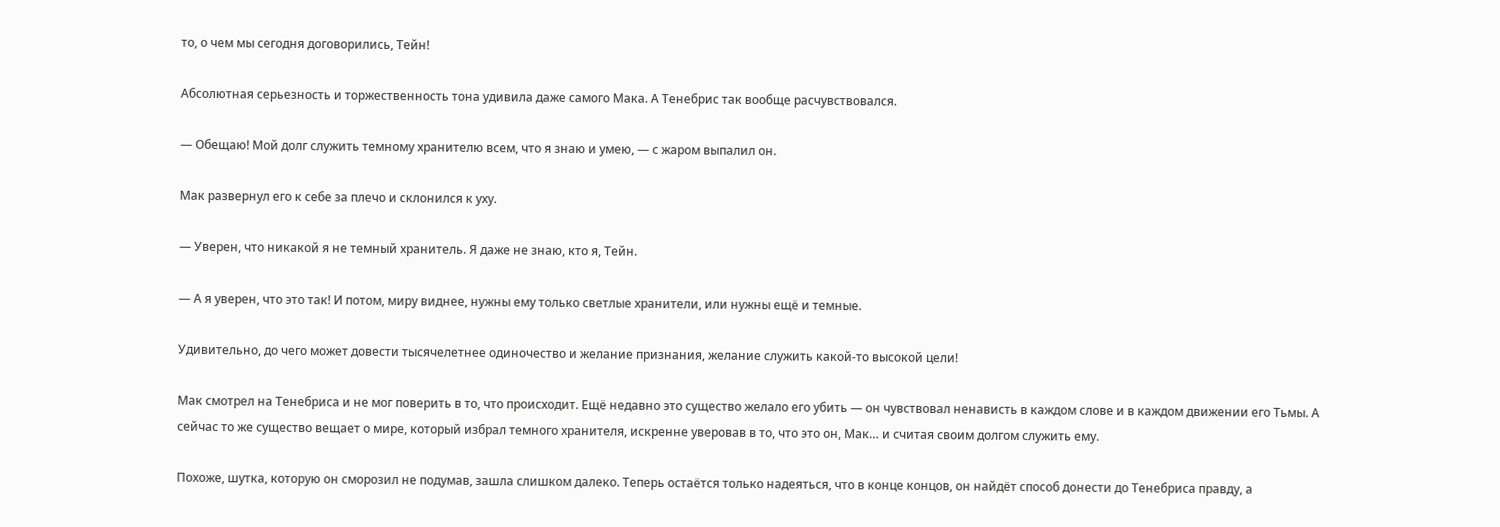то, о чем мы сегодня договорились, Тейн!

Абсолютная серьезность и торжественность тона удивила даже самого Мака. А Тенебрис так вообще расчувствовался.

— Обещаю! Мой долг служить темному хранителю всем, что я знаю и умею, — с жаром выпалил он.

Мак развернул его к себе за плечо и склонился к уху.

— Уверен, что никакой я не темный хранитель. Я даже не знаю, кто я, Тейн.

— А я уверен, что это так! И потом, миру виднее, нужны ему только светлые хранители, или нужны ещё и темные.

Удивительно, до чего может довести тысячелетнее одиночество и желание признания, желание служить какой-то высокой цели!

Мак смотрел на Тенебриса и не мог поверить в то, что происходит. Ещё недавно это существо желало его убить — он чувствовал ненависть в каждом слове и в каждом движении его Тьмы. А сейчас то же существо вещает о мире, который избрал темного хранителя, искренне уверовав в то, что это он, Мак… и считая своим долгом служить ему.

Похоже, шутка, которую он сморозил не подумав, зашла слишком далеко. Теперь остаётся только надеяться, что в конце концов, он найдёт способ донести до Тенебриса правду, а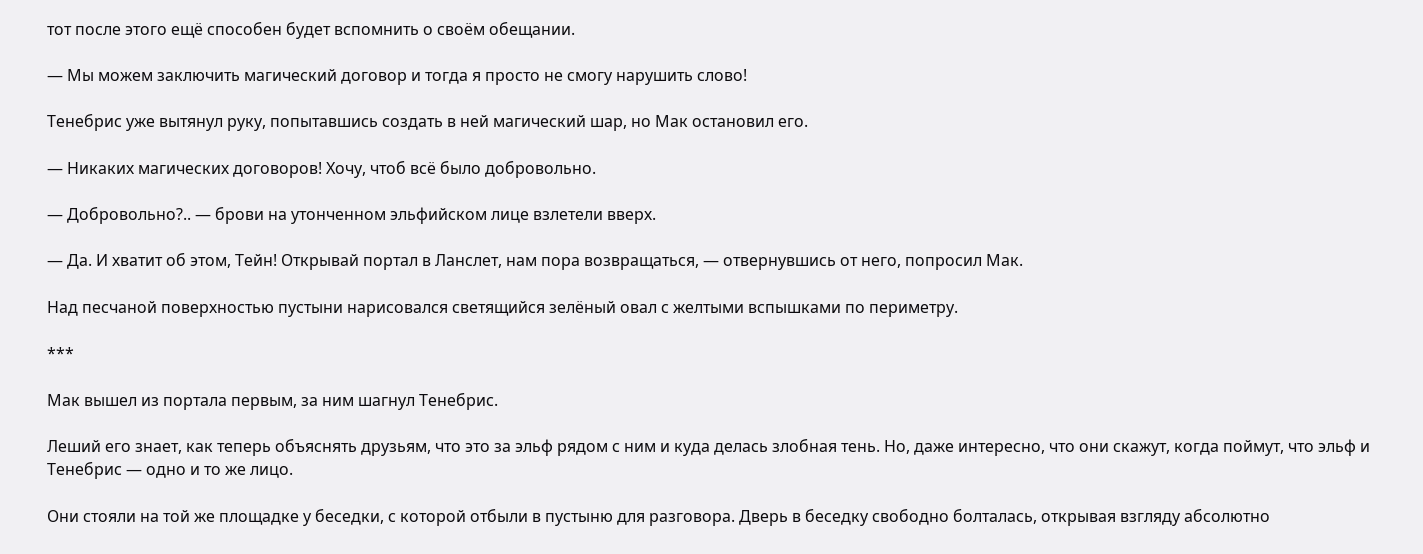тот после этого ещё способен будет вспомнить о своём обещании.

— Мы можем заключить магический договор и тогда я просто не смогу нарушить слово!

Тенебрис уже вытянул руку, попытавшись создать в ней магический шар, но Мак остановил его.

— Никаких магических договоров! Хочу, чтоб всё было добровольно.

— Добровольно?.. — брови на утонченном эльфийском лице взлетели вверх.

— Да. И хватит об этом, Тейн! Открывай портал в Ланслет, нам пора возвращаться, — отвернувшись от него, попросил Мак.

Над песчаной поверхностью пустыни нарисовался светящийся зелёный овал с желтыми вспышками по периметру.

***

Мак вышел из портала первым, за ним шагнул Тенебрис.

Леший его знает, как теперь объяснять друзьям, что это за эльф рядом с ним и куда делась злобная тень. Но, даже интересно, что они скажут, когда поймут, что эльф и Тенебрис — одно и то же лицо.

Они стояли на той же площадке у беседки, с которой отбыли в пустыню для разговора. Дверь в беседку свободно болталась, открывая взгляду абсолютно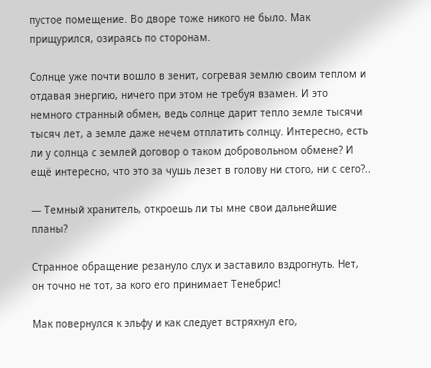пустое помещение. Во дворе тоже никого не было. Мак прищурился, озираясь по сторонам.

Солнце уже почти вошло в зенит, согревая землю своим теплом и отдавая энергию, ничего при этом не требуя взамен. И это немного странный обмен, ведь солнце дарит тепло земле тысячи тысяч лет, а земле даже нечем отплатить солнцу. Интересно, есть ли у солнца с землей договор о таком добровольном обмене? И ещё интересно, что это за чушь лезет в голову ни стого, ни с сего?..

— Темный хранитель, откроешь ли ты мне свои дальнейшие планы?

Странное обращение резануло слух и заставило вздрогнуть. Нет, он точно не тот, за кого его принимает Тенебрис!

Мак повернулся к эльфу и как следует встряхнул его,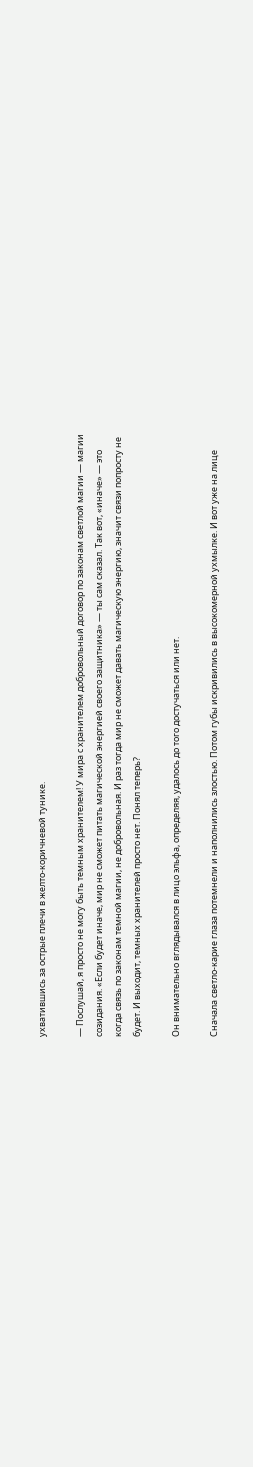ухватившись за острые плечи в желто-коричневой тунике.

— Послушай, я просто не могу быть темным хранителем! У мира с хранителем добровольный договор по законам светлой магии — магии созидания. «Если будет иначе, мир не сможет питать магической энергией своего защитника» — ты сам сказал. Так вот, «иначе» — это когда связь по законам темной магии, не добровольная. И раз тогда мир не сможет давать магическую энергию, значит связи попросту не будет. И выходит, темных хранителей просто нет. Понял теперь?

Он внимательно вглядывался в лицо эльфа, определяя, удалось до того достучаться или нет.

Сначала светло-карие глаза потемнели и наполнились злостью. Потом губы искривились в высокомерной ухмылке. И вот уже на лице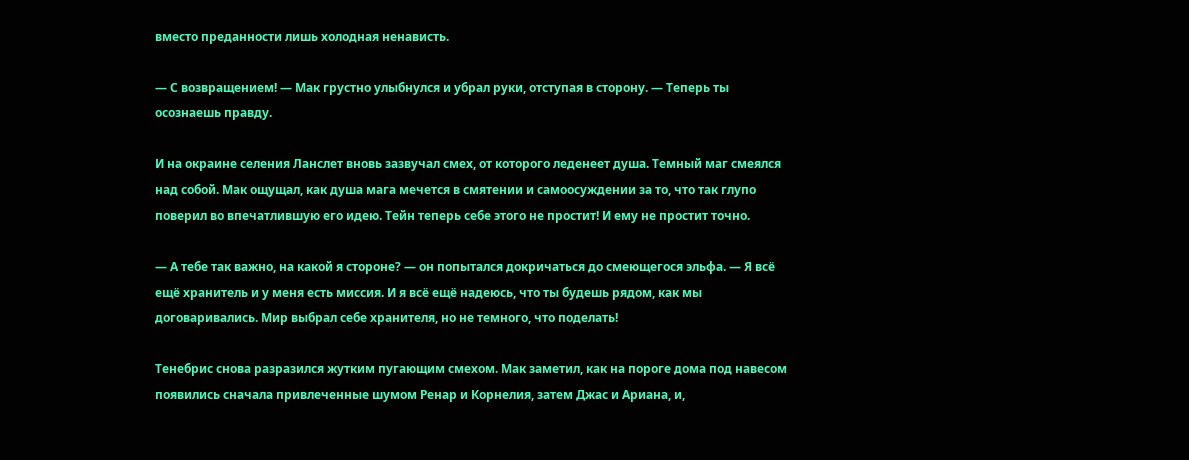вместо преданности лишь холодная ненависть.

— С возвращением! — Мак грустно улыбнулся и убрал руки, отступая в сторону. — Теперь ты осознаешь правду.

И на окраине селения Ланслет вновь зазвучал смех, от которого леденеет душа. Темный маг смеялся над собой. Мак ощущал, как душа мага мечется в смятении и самоосуждении за то, что так глупо поверил во впечатлившую его идею. Тейн теперь себе этого не простит! И ему не простит точно.

— А тебе так важно, на какой я стороне? — он попытался докричаться до смеющегося эльфа. — Я всё ещё хранитель и у меня есть миссия. И я всё ещё надеюсь, что ты будешь рядом, как мы договаривались. Мир выбрал себе хранителя, но не темного, что поделать!

Тенебрис снова разразился жутким пугающим смехом. Мак заметил, как на пороге дома под навесом появились сначала привлеченные шумом Ренар и Корнелия, затем Джас и Ариана, и,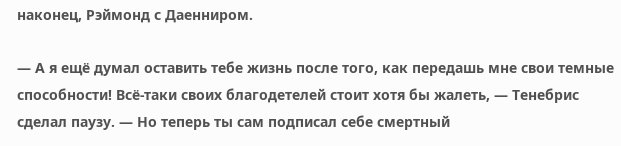наконец, Рэймонд с Даенниром.

— А я ещё думал оставить тебе жизнь после того, как передашь мне свои темные способности! Всё-таки своих благодетелей стоит хотя бы жалеть, — Тенебрис сделал паузу. — Но теперь ты сам подписал себе смертный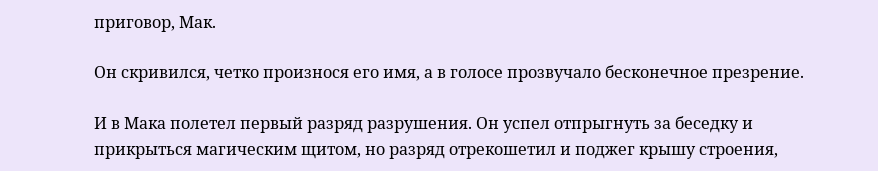приговор, Мак.

Он скривился, четко произнося его имя, а в голосе прозвучало бесконечное презрение.

И в Мака полетел первый разряд разрушения. Он успел отпрыгнуть за беседку и прикрыться магическим щитом, но разряд отрекошетил и поджег крышу строения,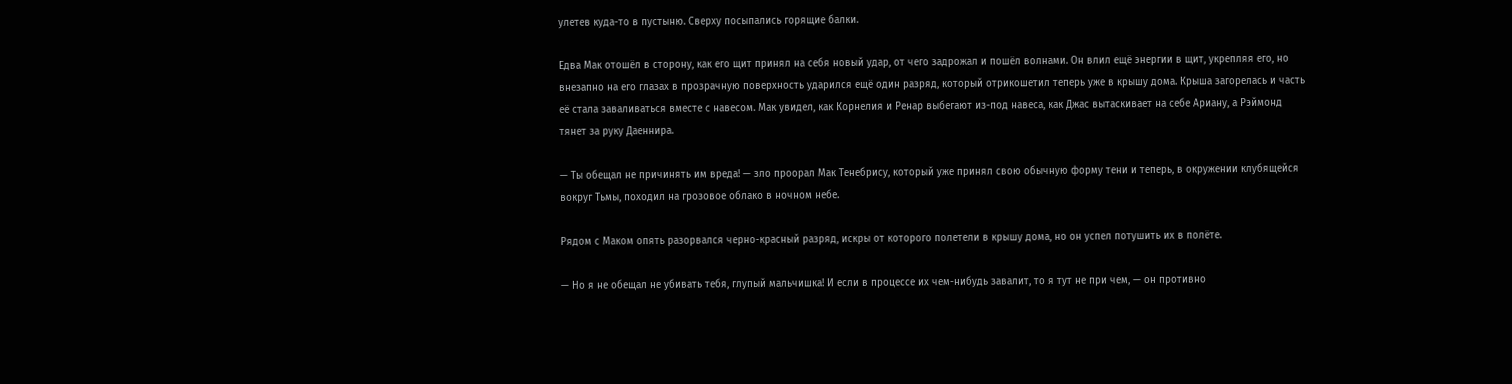улетев куда-то в пустыню. Сверху посыпались горящие балки.

Едва Мак отошёл в сторону, как его щит принял на себя новый удар, от чего задрожал и пошёл волнами. Он влил ещё энергии в щит, укрепляя его, но внезапно на его глазах в прозрачную поверхность ударился ещё один разряд, который отрикошетил теперь уже в крышу дома. Крыша загорелась и часть её стала заваливаться вместе с навесом. Мак увидел, как Корнелия и Ренар выбегают из-под навеса, как Джас вытаскивает на себе Ариану, а Рэймонд тянет за руку Даеннира.

— Ты обещал не причинять им вреда! — зло проорал Мак Тенебрису, который уже принял свою обычную форму тени и теперь, в окружении клубящейся вокруг Тьмы, походил на грозовое облако в ночном небе.

Рядом с Маком опять разорвался черно-красный разряд, искры от которого полетели в крышу дома, но он успел потушить их в полёте.

— Но я не обещал не убивать тебя, глупый мальчишка! И если в процессе их чем-нибудь завалит, то я тут не при чем, — он противно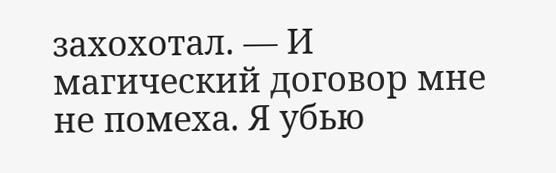захохотал. — И магический договор мне не помеха. Я убью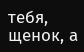тебя, щенок, а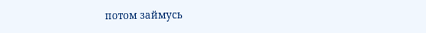потом займусь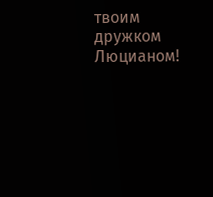твоим дружком Люцианом!